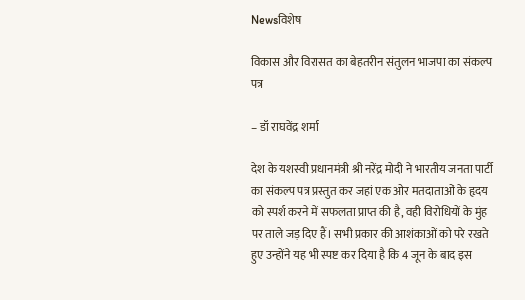Newsविशेष

विकास और विरासत का बेहतरीन संतुलन भाजपा का संकल्प पत्र

– डॉ राघवेंद्र शर्मा

देश के यशस्वी प्रधानमंत्री श्री नरेंद्र मोदी ने भारतीय जनता पार्टी का संकल्प पत्र प्रस्तुत कर जहां एक ओर मतदाताओं के हृदय को स्पर्श करने में सफलता प्राप्त की है, वही विरोधियों के मुंह पर ताले जड़ दिए हैं। सभी प्रकार की आशंकाओं को परे रखते हुए उन्होंने यह भी स्पष्ट कर दिया है कि 4 जून के बाद इस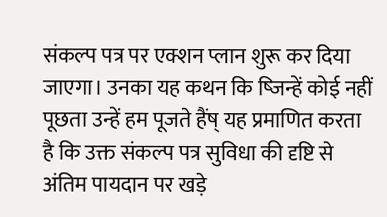संकल्प पत्र पर एक्शन प्लान शुरू कर दिया जाएगा। उनका यह कथन कि ष्जिन्हें कोई नहीं पूछता उन्हें हम पूजते हैंष् यह प्रमाणित करता है कि उक्त संकल्प पत्र सुविधा की दृष्टि से अंतिम पायदान पर खड़े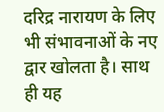दरिद्र नारायण के लिए भी संभावनाओं के नए द्वार खोलता है। साथ ही यह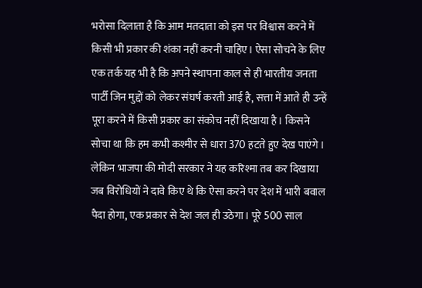भरोसा दिलाता है कि आम मतदाता को इस पर विश्वास करने में किसी भी प्रकार की शंका नहीं करनी चाहिए। ऐसा सोचने के लिए एक तर्क यह भी है कि अपने स्थापना काल से ही भारतीय जनता पार्टी जिन मुद्दों को लेकर संघर्ष करती आई है, सत्ता में आते ही उन्हें पूरा करने में किसी प्रकार का संकोच नहीं दिखाया है। किसने सोचा था कि हम कभी कश्मीर से धारा 370 हटते हुए देख पाएंगे। लेकिन भाजपा की मोदी सरकार ने यह करिश्मा तब कर दिखाया जब विरोधियों ने दावे किए थे कि ऐसा करने पर देश में भारी बवाल पैदा होगा, एक प्रकार से देश जल ही उठेगा। पूरे 500 साल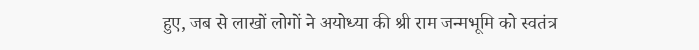हुए, जब से लाखों लोगों ने अयोध्या की श्री राम जन्मभूमि को स्वतंत्र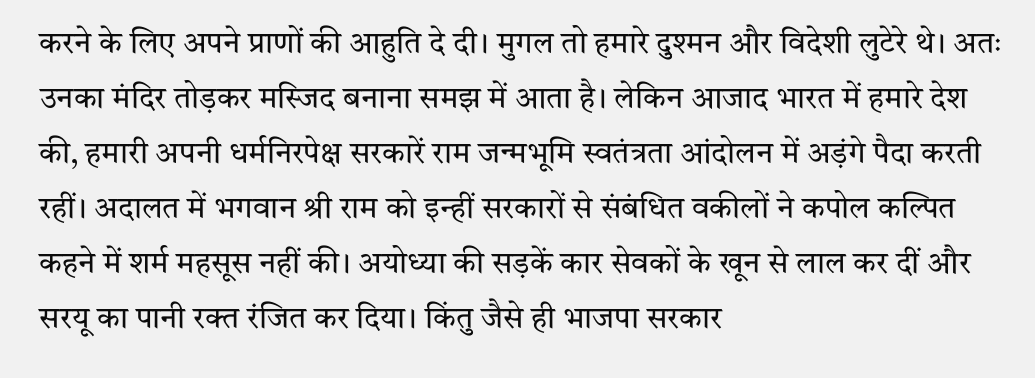करने के लिए अपने प्राणों की आहुति दे दी। मुगल तो हमारे दुश्मन और विदेशी लुटेरे थे। अतः उनका मंदिर तोड़कर मस्जिद बनाना समझ में आता है। लेकिन आजाद भारत में हमारे देश की, हमारी अपनी धर्मनिरपेक्ष सरकारें राम जन्मभूमि स्वतंत्रता आंदोलन में अड़ंगे पैदा करती रहीं। अदालत में भगवान श्री राम को इन्हीं सरकारों से संबंधित वकीलों ने कपोल कल्पित कहने में शर्म महसूस नहीं की। अयोध्या की सड़कें कार सेवकों के खून से लाल कर दीं और सरयू का पानी रक्त रंजित कर दिया। किंतु जैसे ही भाजपा सरकार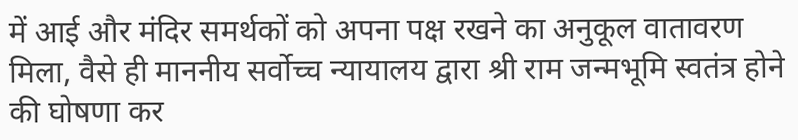में आई और मंदिर समर्थकों को अपना पक्ष रखने का अनुकूल वातावरण मिला, वैसे ही माननीय सर्वोच्च न्यायालय द्वारा श्री राम जन्मभूमि स्वतंत्र होने की घोषणा कर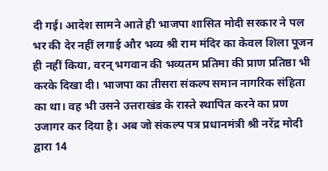दी गई। आदेश सामने आते ही भाजपा शासित मोदी सरकार ने पल भर की देर नहीं लगाई और भव्य श्री राम मंदिर का केवल शिला पूजन ही नहीं किया, वरन् भगवान की भव्यतम प्रतिमा की प्राण प्रतिष्ठा भी करके दिखा दी। भाजपा का तीसरा संकल्प समान नागरिक संहिता का था। वह भी उसने उत्तराखंड के रास्ते स्थापित करने का प्रण उजागर कर दिया है। अब जो संकल्प पत्र प्रधानमंत्री श्री नरेंद्र मोदी द्वारा 14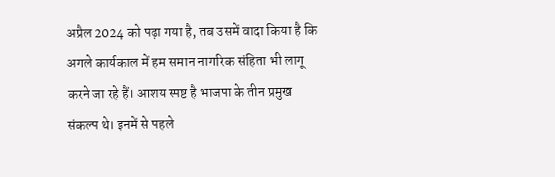अप्रैल 2024 को पढ़ा गया है, तब उसमें वादा किया है कि अगले कार्यकाल में हम समान नागरिक संहिता भी लागू करने जा रहे हैं। आशय स्पष्ट है भाजपा के तीन प्रमुख संकल्प थे। इनमें से पहले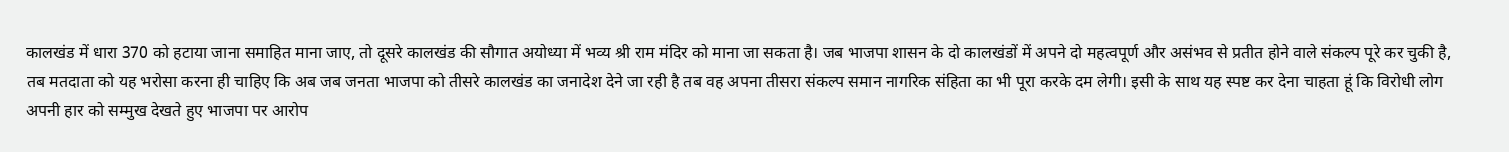कालखंड में धारा 370 को हटाया जाना समाहित माना जाए, तो दूसरे कालखंड की सौगात अयोध्या में भव्य श्री राम मंदिर को माना जा सकता है। जब भाजपा शासन के दो कालखंडों में अपने दो महत्वपूर्ण और असंभव से प्रतीत होने वाले संकल्प पूरे कर चुकी है, तब मतदाता को यह भरोसा करना ही चाहिए कि अब जब जनता भाजपा को तीसरे कालखंड का जनादेश देने जा रही है तब वह अपना तीसरा संकल्प समान नागरिक संहिता का भी पूरा करके दम लेगी। इसी के साथ यह स्पष्ट कर देना चाहता हूं कि विरोधी लोग अपनी हार को सम्मुख देखते हुए भाजपा पर आरोप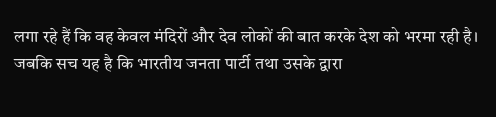लगा रहे हैं कि वह केवल मंदिरों और देव लोकों की बात करके देश को भरमा रही है। जबकि सच यह है कि भारतीय जनता पार्टी तथा उसके द्वारा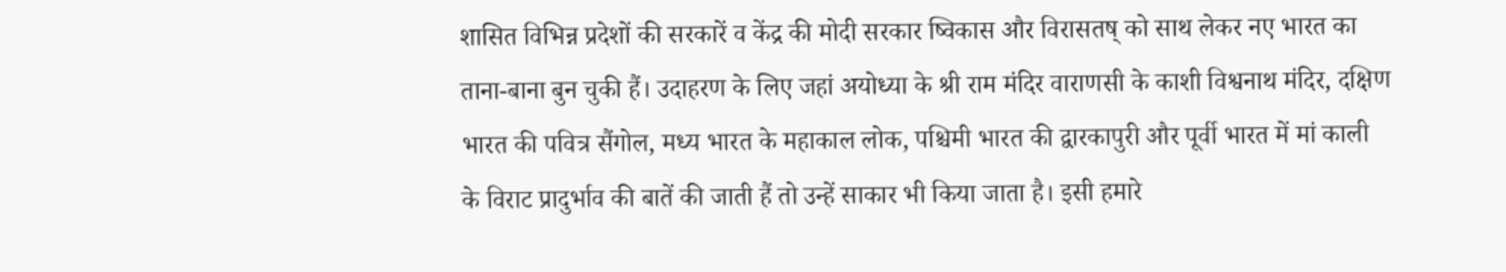शासित विभिन्न प्रदेशों की सरकारें व केंद्र की मोदी सरकार ष्विकास और विरासतष् को साथ लेकर नए भारत का ताना-बाना बुन चुकी हैं। उदाहरण के लिए जहां अयोध्या के श्री राम मंदिर वाराणसी के काशी विश्वनाथ मंदिर, दक्षिण भारत की पवित्र सैंगोल, मध्य भारत के महाकाल लोक, पश्चिमी भारत की द्वारकापुरी और पूर्वी भारत में मां काली के विराट प्रादुर्भाव की बातें की जाती हैं तो उन्हें साकार भी किया जाता है। इसी हमारे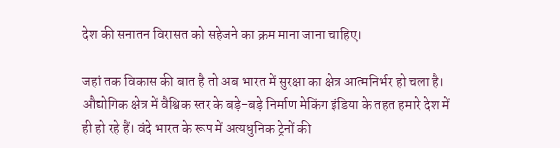देश की सनातन विरासत को सहेजने का क्रम माना जाना चाहिए।

जहां तक विकास की बात है तो अब भारत में सुरक्षा का क्षेत्र आत्मनिर्भर हो चला है। औद्योगिक क्षेत्र में वैश्विक स्तर के बड़े-बड़े निर्माण मेकिंग इंडिया के तहत हमारे देश में ही हो रहे हैं। वंदे भारत के रूप में अत्यधुनिक ट्रेनों की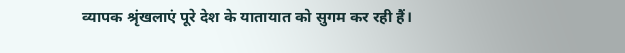व्यापक श्रृंखलाएं पूरे देश के यातायात को सुगम कर रही हैं।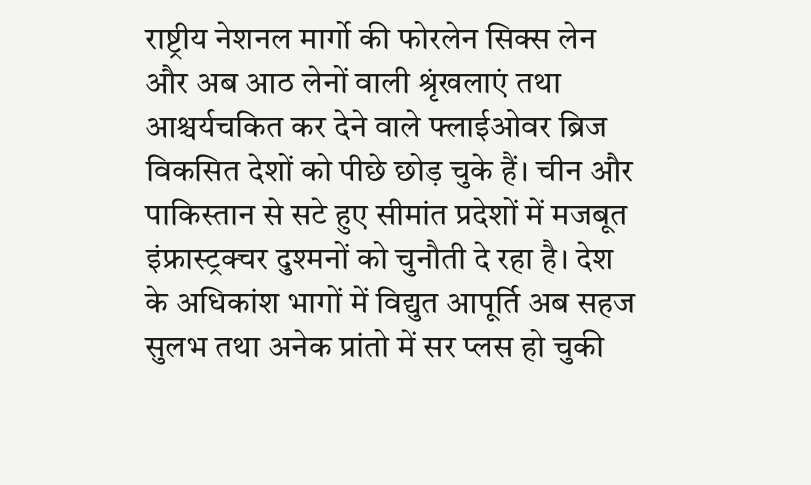राष्ट्रीय नेशनल मार्गो की फोरलेन सिक्स लेन और अब आठ लेनों वाली श्रृंखलाएं तथा आश्चर्यचकित कर देने वाले फ्लाईओवर ब्रिज विकसित देशों को पीछे छोड़ चुके हैं। चीन और पाकिस्तान से सटे हुए सीमांत प्रदेशों में मजबूत इंफ्रास्ट्रक्चर दुश्मनों को चुनौती दे रहा है। देश के अधिकांश भागों में विद्युत आपूर्ति अब सहज सुलभ तथा अनेक प्रांतो में सर प्लस हो चुकी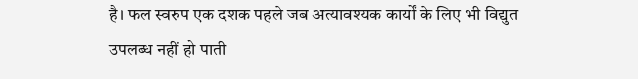है। फल स्वरुप एक दशक पहले जब अत्यावश्यक कार्यों के लिए भी विद्युत उपलब्ध नहीं हो पाती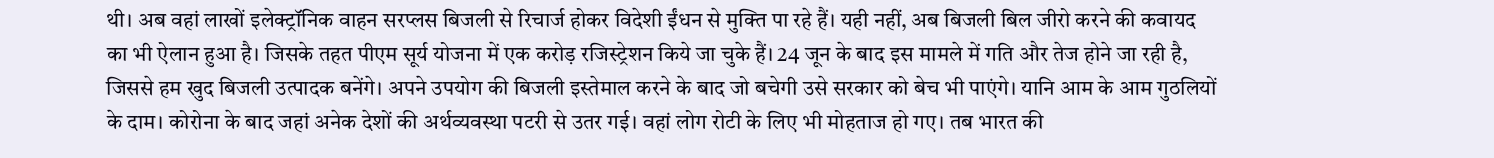थी। अब वहां लाखों इलेक्ट्रॉनिक वाहन सरप्लस बिजली से रिचार्ज होकर विदेशी ईंधन से मुक्ति पा रहे हैं। यही नहीं, अब बिजली बिल जीरो करने की कवायद का भी ऐलान हुआ है। जिसके तहत पीएम सूर्य योजना में एक करोड़ रजिस्ट्रेशन किये जा चुके हैं। 24 जून के बाद इस मामले में गति और तेज होने जा रही है, जिससे हम खुद बिजली उत्पादक बनेंगे। अपने उपयोग की बिजली इस्तेमाल करने के बाद जो बचेगी उसे सरकार को बेच भी पाएंगे। यानि आम के आम गुठलियों के दाम। कोरोना के बाद जहां अनेक देशों की अर्थव्यवस्था पटरी से उतर गई। वहां लोग रोटी के लिए भी मोहताज हो गए। तब भारत की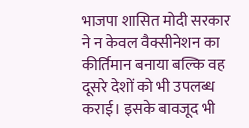भाजपा शासित मोदी सरकार ने न केवल वैक्सीनेशन का कीर्तिमान बनाया बल्कि वह दूसरे देशों को भी उपलब्ध कराई। इसके बावजूद भी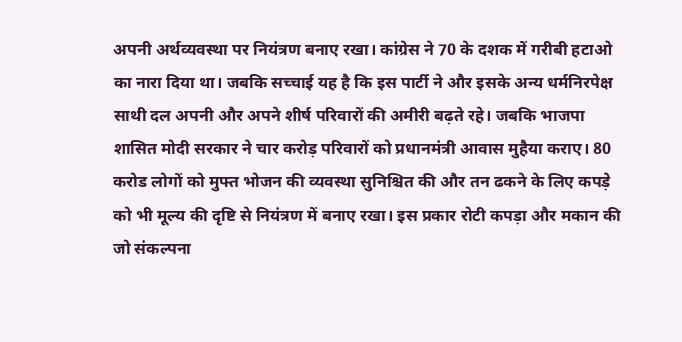अपनी अर्थव्यवस्था पर नियंत्रण बनाए रखा। कांग्रेस ने 70 के दशक में गरीबी हटाओ का नारा दिया था। जबकि सच्चाई यह है कि इस पार्टी ने और इसके अन्य धर्मनिरपेक्ष साथी दल अपनी और अपने शीर्ष परिवारों की अमीरी बढ़ते रहे। जबकि भाजपा शासित मोदी सरकार ने चार करोड़ परिवारों को प्रधानमंत्री आवास मुहैया कराए। 80 करोड लोगों को मुफ्त भोजन की व्यवस्था सुनिश्चित की और तन ढकने के लिए कपड़े को भी मूल्य की दृष्टि से नियंत्रण में बनाए रखा। इस प्रकार रोटी कपड़ा और मकान की जो संकल्पना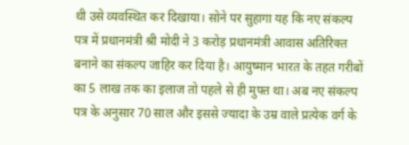थी उसे व्यवस्थित कर दिखाया। सोने पर सुहागा यह कि नए संकल्प पत्र में प्रधानमंत्री श्री मोदी ने 3 करोड़ प्रधानमंत्री आवास अतिरिक्त बनाने का संकल्प जाहिर कर दिया है। आयुष्मान भारत के तहत गरीबों का 5 लाख तक का इलाज तो पहले से ही मुफ्त था। अब नए संकल्प पत्र के अनुसार 70 साल और इससे ज्यादा के उम्र वाले प्रत्येक वर्ग के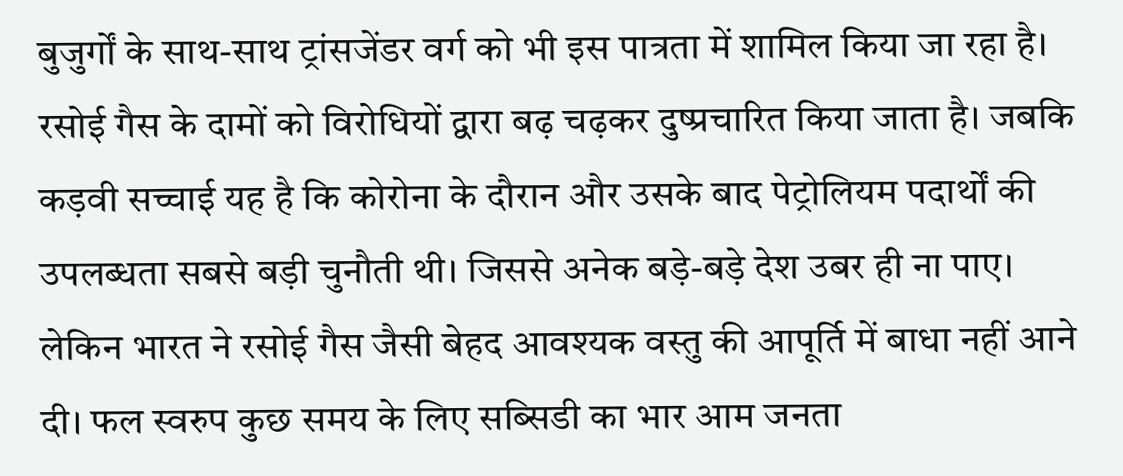बुजुर्गों के साथ-साथ ट्रांसजेंडर वर्ग को भी इस पात्रता में शामिल किया जा रहा है। रसोई गैस के दामों को विरोधियों द्वारा बढ़ चढ़कर दुष्प्रचारित किया जाता है। जबकि कड़वी सच्चाई यह है कि कोरोना के दौरान और उसके बाद पेट्रोलियम पदार्थों की उपलब्धता सबसे बड़ी चुनौती थी। जिससे अनेक बड़े-बड़े देश उबर ही ना पाए। लेकिन भारत ने रसोई गैस जैसी बेहद आवश्यक वस्तु की आपूर्ति में बाधा नहीं आने दी। फल स्वरुप कुछ समय के लिए सब्सिडी का भार आम जनता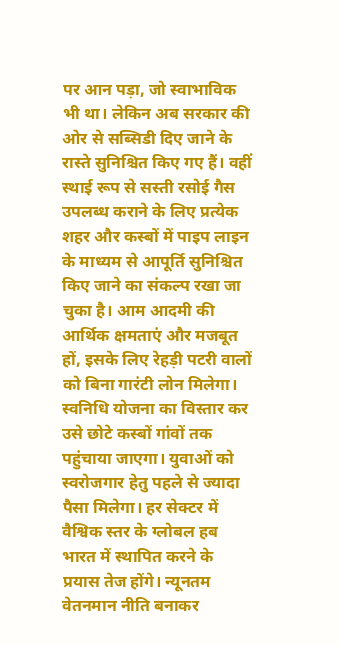पर आन पड़ा, जो स्वाभाविक भी था। लेकिन अब सरकार की ओर से सब्सिडी दिए जाने के रास्ते सुनिश्चित किए गए हैं। वहीं स्थाई रूप से सस्ती रसोई गैस उपलब्ध कराने के लिए प्रत्येक शहर और कस्बों में पाइप लाइन के माध्यम से आपूर्ति सुनिश्चित किए जाने का संकल्प रखा जा चुका है। आम आदमी की आर्थिक क्षमताएं और मजबूत हों, इसके लिए रेहड़ी पटरी वालों को बिना गारंटी लोन मिलेगा। स्वनिधि योजना का विस्तार कर उसे छोटे कस्बों गांवों तक पहुंचाया जाएगा। युवाओं को स्वरोजगार हेतु पहले से ज्यादा पैसा मिलेगा। हर सेक्टर में वैश्विक स्तर के ग्लोबल हब भारत में स्थापित करने के प्रयास तेज होंगे। न्यूनतम वेतनमान नीति बनाकर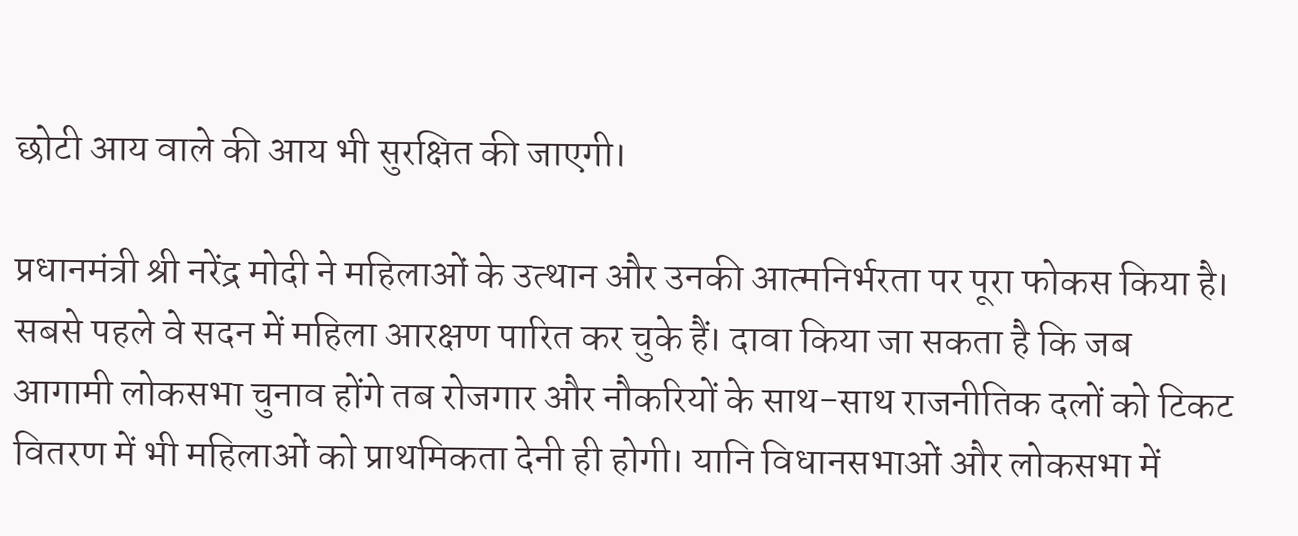छोटी आय वाले की आय भी सुरक्षित की जाएगी।

प्रधानमंत्री श्री नरेंद्र मोदी ने महिलाओं के उत्थान और उनकी आत्मनिर्भरता पर पूरा फोकस किया है। सबसे पहले वे सदन में महिला आरक्षण पारित कर चुके हैं। दावा किया जा सकता है कि जब आगामी लोकसभा चुनाव होंगे तब रोजगार और नौकरियों के साथ-साथ राजनीतिक दलों को टिकट वितरण में भी महिलाओं को प्राथमिकता देनी ही होगी। यानि विधानसभाओं और लोकसभा में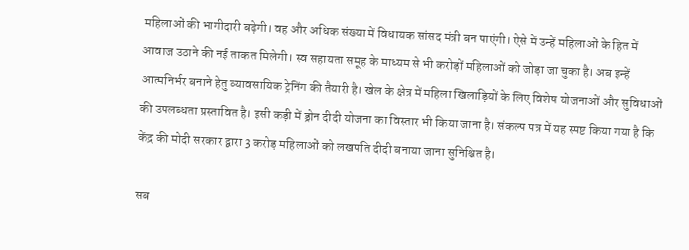महिलाओं की भागीदारी बढ़ेगी। वह और अधिक संख्या में विधायक सांसद मंत्री बन पाएंगी। ऐसे में उन्हें महिलाओं के हित में आवाज उठाने की नई ताकत मिलेगी। स्व सहायता समूह के माध्यम से भी करोड़ों महिलाओं को जोड़ा जा चुका है। अब इन्हें आत्मनिर्भर बनाने हेतु व्यावसायिक ट्रेनिंग की तैयारी है। खेल के क्षेत्र में महिला खिलाड़ियों के लिए विशेष योजनाओं और सुविधाओं की उपलब्धता प्रस्तावित है। इसी कड़ी में ड्रोन दीदी योजना का विस्तार भी किया जाना है। संकल्प पत्र में यह स्पष्ट किया गया है कि केंद्र की मोदी सरकार द्वारा 3 करोड़ महिलाओं को लखपति दीदी बनाया जाना सुनिश्चित है।

सब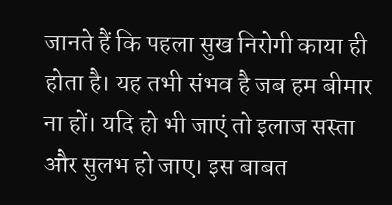जानते हैं कि पहला सुख निरोगी काया ही होता है। यह तभी संभव है जब हम बीमार ना हों। यदि हो भी जाएं तो इलाज सस्ता और सुलभ हो जाए। इस बाबत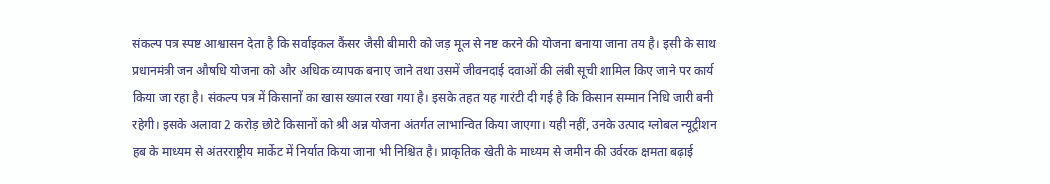संकल्प पत्र स्पष्ट आश्वासन देता है कि सर्वाइकल कैंसर जैसी बीमारी को जड़ मूल से नष्ट करने की योजना बनाया जाना तय है। इसी के साथ प्रधानमंत्री जन औषधि योजना को और अधिक व्यापक बनाए जाने तथा उसमें जीवनदाई दवाओं की लंबी सूची शामिल किए जाने पर कार्य किया जा रहा है। संकल्प पत्र में किसानों का खास ख्याल रखा गया है। इसके तहत यह गारंटी दी गई है कि किसान सम्मान निधि जारी बनी रहेगी। इसके अलावा 2 करोड़ छोटे किसानों को श्री अन्न योजना अंतर्गत लाभान्वित किया जाएगा। यही नहीं, उनके उत्पाद ग्लोबल न्यूट्रीशन हब के माध्यम से अंतरराष्ट्रीय मार्केट में निर्यात किया जाना भी निश्चित है। प्राकृतिक खेती के माध्यम से जमीन की उर्वरक क्षमता बढ़ाई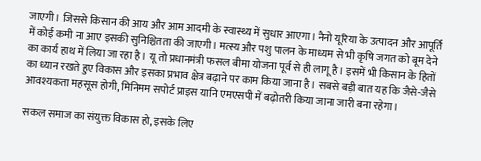जाएगी। जिससे किसान की आय और आम आदमी के स्वास्थ्य में सुधार आएगा। नैनो यूरिया के उत्पादन और आपूर्ति में कोई कमी ना आए इसकी सुनिश्चितता की जाएगी। मत्स्य और पशु पालन के माध्यम से भी कृषि जगत को बूम देने का कार्य हाथ में लिया जा रहा है‌। यू तो प्रधानमंत्री फसल बीमा योजना पूर्व से ही लागू है। इसमें भी किसान के हितों का ध्यान रखते हुए विकास और इसका प्रभाव क्षेत्र बढ़ाने पर काम किया जाना है। सबसे बड़ी बात यह कि जैसे-जैसे आवश्यकता महसूस होगी, मिनिमम सपोर्ट प्राइस यानि एमएसपी में बढ़ोतरी किया जाना जारी बना रहेगा।

सकल समाज का संयुक्त विकास हो, इसके लिए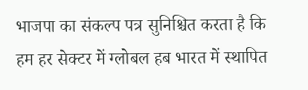भाजपा का संकल्प पत्र सुनिश्चित करता है कि हम हर सेक्टर में ग्लोबल हब भारत में स्थापित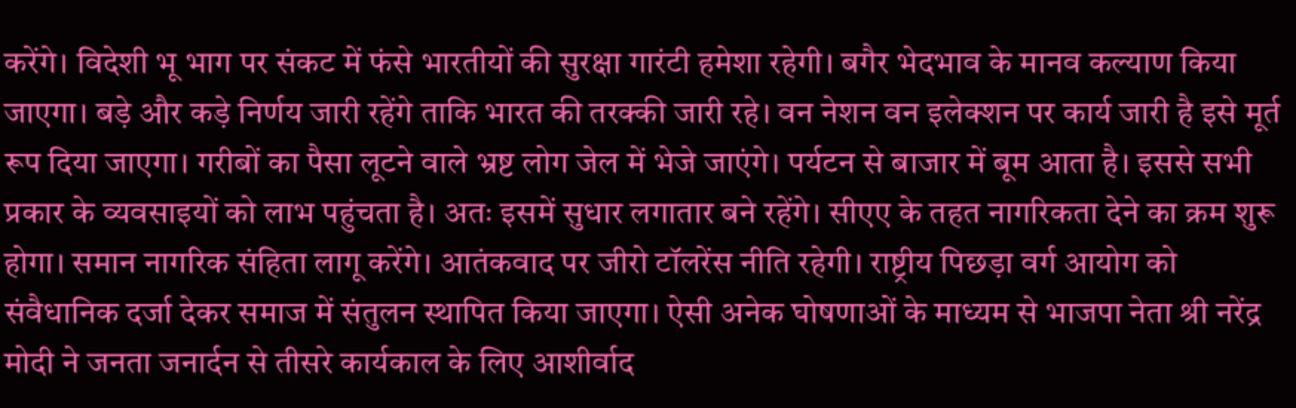करेंगे। विदेशी भू भाग पर संकट में फंसे भारतीयों की सुरक्षा गारंटी हमेशा रहेगी। बगैर भेदभाव के मानव कल्याण किया जाएगा। बड़े और कड़े निर्णय जारी रहेंगे ताकि भारत की तरक्की जारी रहे। वन नेशन वन इलेक्शन पर कार्य जारी है इसे मूर्त रूप दिया जाएगा। गरीबों का पैसा लूटने वाले भ्रष्ट लोग जेल में भेजे जाएंगे। पर्यटन से बाजार में बूम आता है। इससे सभी प्रकार के व्यवसाइयों को लाभ पहुंचता है। अतः इसमें सुधार लगातार बने रहेंगे। सीएए के तहत नागरिकता देने का क्रम शुरू होगा। समान नागरिक संहिता लागू करेंगे। आतंकवाद पर जीरो टॉलरेंस नीति रहेगी। राष्ट्रीय पिछड़ा वर्ग आयोग को संवैधानिक दर्जा देकर समाज में संतुलन स्थापित किया जाएगा। ऐसी अनेक घोषणाओं के माध्यम से भाजपा नेता श्री नरेंद्र मोदी ने जनता जनार्दन से तीसरे कार्यकाल के लिए आशीर्वाद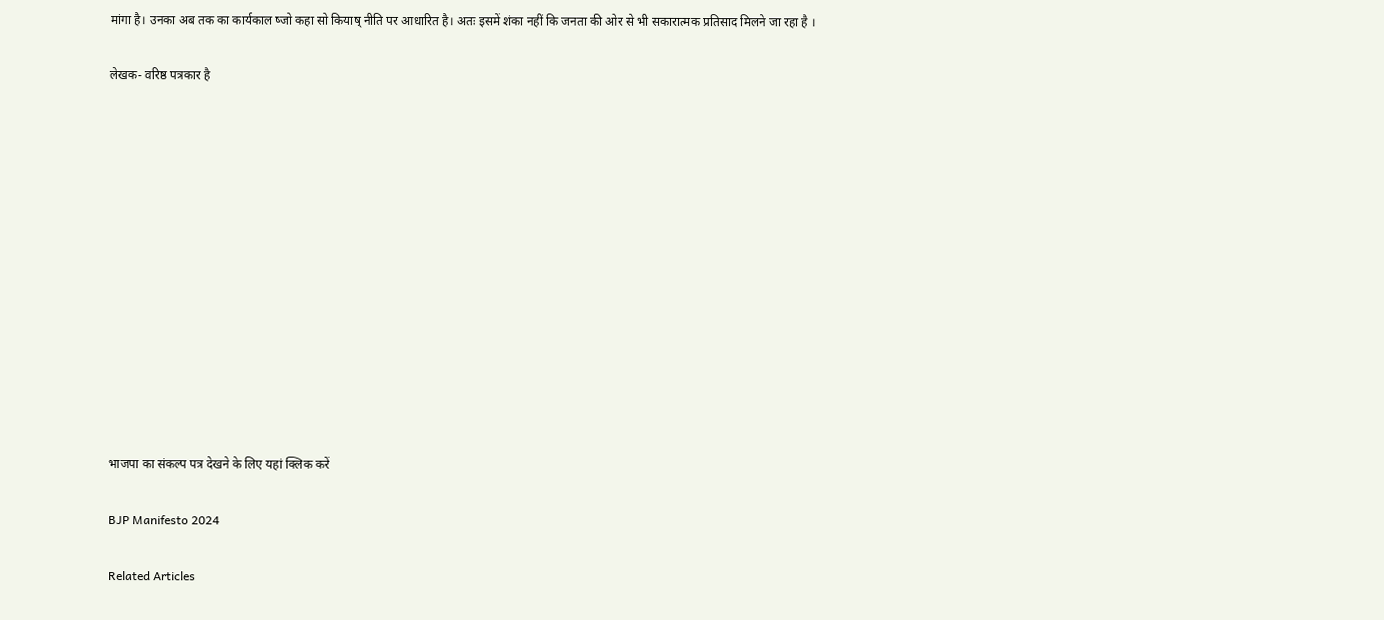मांगा है। उनका अब तक का कार्यकाल ष्जो कहा सो कियाष् नीति पर आधारित है। अतः इसमें शंका नहीं कि जनता की ओर से भी सकारात्मक प्रतिसाद मिलने जा रहा है ।

लेखक- वरिष्ठ पत्रकार है













भाजपा का संकल्प पत्र देखने के लिए यहां क्लिक करें

BJP Manifesto 2024

Related Articles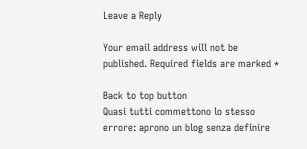Leave a Reply

Your email address will not be published. Required fields are marked *

Back to top button
Quasi tutti commettono lo stesso errore: aprono un blog senza definire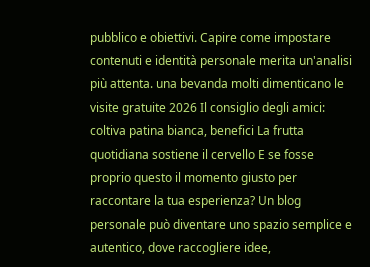pubblico e obiettivi. Capire come impostare contenuti e identità personale merita un'analisi più attenta. una bevanda molti dimenticano le visite gratuite 2026 Il consiglio degli amici: coltiva patina bianca, benefici La frutta quotidiana sostiene il cervello E se fosse proprio questo il momento giusto per raccontare la tua esperienza? Un blog personale può diventare uno spazio semplice e autentico, dove raccogliere idee,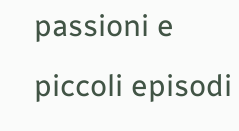passioni e piccoli episodi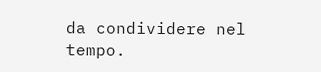da condividere nel tempo.